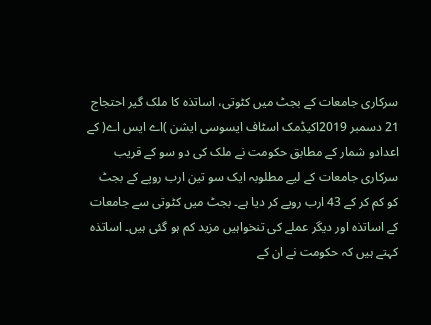سرکاری جامعات کے بجٹ میں کٹوتی، اساتذہ کا ملک گیر احتجاج
21 دسمبر 2019اکیڈمک اسٹاف ایسوسی ایشن )اے ایس اے( کے اعدادو شمار کے مطابق حکومت نے ملک کی دو سو کے قریب سرکاری جامعات کے ليے مطلوبہ ایک سو تین ارب روپے کے بجٹ کو کم کر کے 43 ارب روپے کر دیا ہے۔ بجٹ میں کٹوتی سے جامعات کے اساتذہ اور دیگر عملے کی تنخواہیں مزید کم ہو گئی ہیں۔ اساتذہ کہتے ہیں کہ حکومت نے ان کے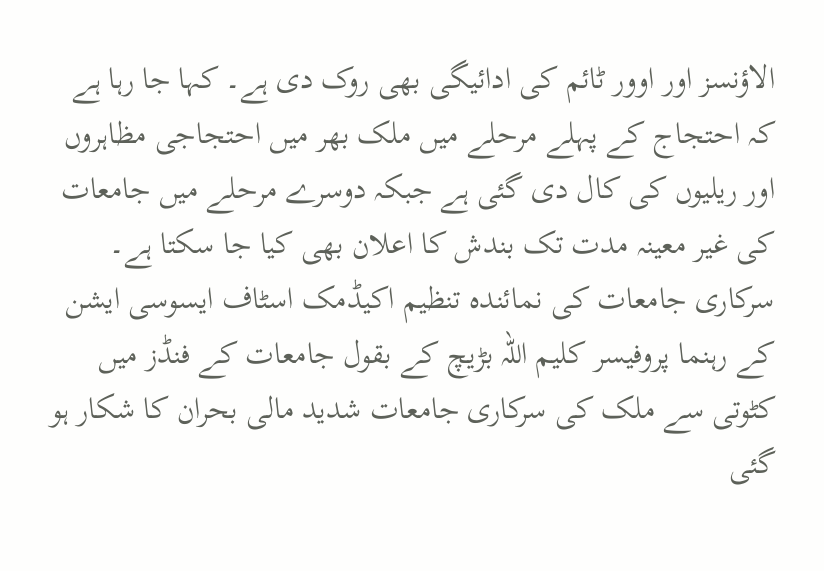الاؤنسز اور اوور ٹائم کی ادائیگی بھی روک دی ہے۔ کہا جا رہا ہے کہ احتجاج کے پہلے مرحلے میں ملک بھر میں احتجاجی مظاہروں اور ریلیوں کی کال دی گئی ہے جبکہ دوسرے مرحلے میں جامعات کی غیر معینہ مدت تک بندش کا اعلان بھی کیا جا سکتا ہے۔
سرکاری جامعات کی نمائندہ تنظیم اکیڈمک اسٹاف ایسوسی ایشن کے رہنما پروفیسر کلیم اللہ بڑیچ کے بقول جامعات کے فنڈز میں کٹوتی سے ملک کی سرکاری جامعات شدید مالی بحران کا شکار ہو گئی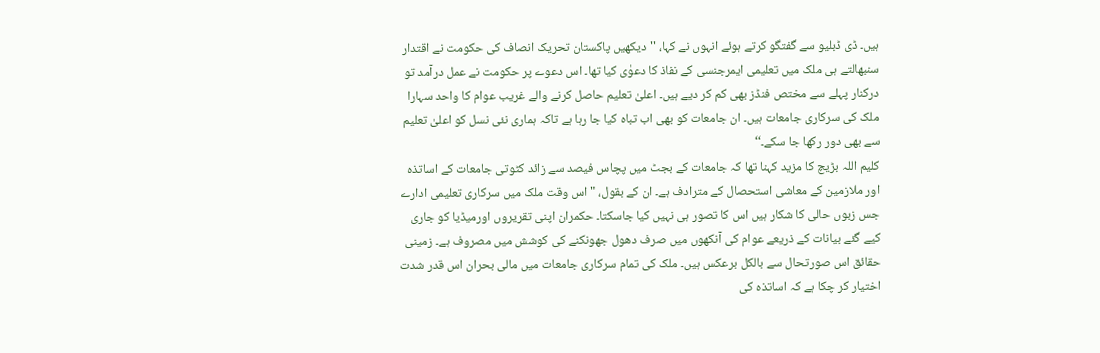ہیں۔ ڈی ڈبلیو سے گفتگو کرتے ہوئے انہوں نے کہا، ''دیکھیں پاکستان تحریک انصاف کی حکومت نے اقتدار سنبھالتے ہی ملک میں تعلیمی ایمرجنسی کے نفاذ کا دعوٰی کیا تھا۔ اس دعوے پر حکومت نے عمل درآمد تو درکنار پہلے سے مختص فنڈز بھی کم کر دیے ہیں۔ اعلیٰ تعلیم حاصل کرنے والے غریب عوام کا واحد سہارا ملک کی سرکاری جامعات ہیں۔ ان جامعات کو بھی اب تباہ کیا جا رہا ہے تاکہ ہماری نئی نسل کو اعلیٰ تعلیم سے بھی دور رکھا جا سکے۔‘‘
کلیم اللہ بڑیچ کا مزید کہنا تھا کہ جامعات کے بجٹ میں پچاس فیصد سے زائد کٹوتی جامعات کے اساتذہ اور ملازمین کے معاشی استحصال کے مترادف ہے۔ ان کے بقول، "اس وقت ملک میں سرکاری تعلیمی ادارے جس زبوں حالی کا شکار ہیں اس کا تصور ہی نہیں کیا جاسکتا۔ حکمران اپنی تقریروں اورمیڈیا کو جاری کیے گئے بیانات کے ذریعے عوام کی آنکھوں میں صرف دھول جھونکنے کی کوشش میں مصروف ہے۔ زمینی حقائق اس صورتحال سے بالکل برعکس ہیں۔ ملک کی تمام سرکاری جامعات میں مالی بحران اس قدر شدت اختیار کر چکا ہے کہ اساتذہ کی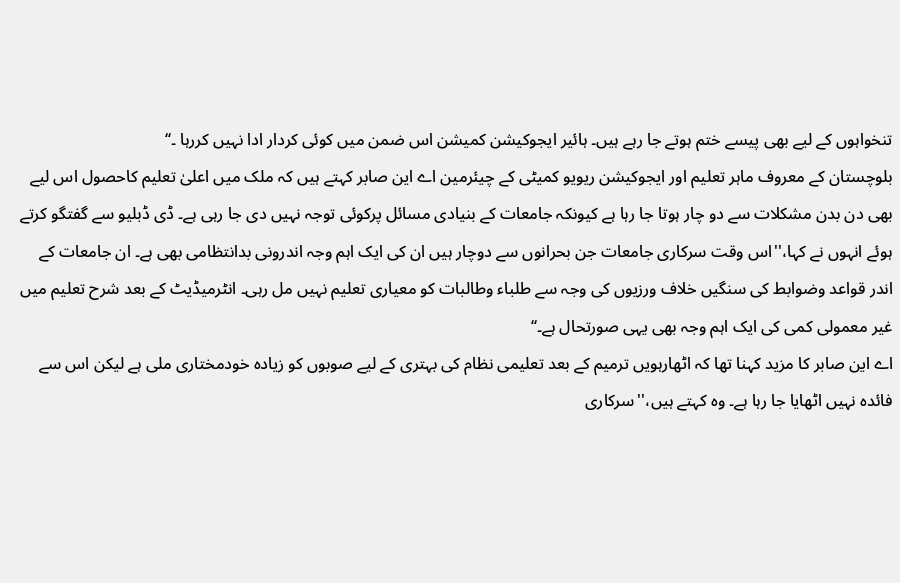تنخواہوں کے لیے بھی پیسے ختم ہوتے جا رہے ہیں۔ ہائیر ایجوکیشن کمیشن اس ضمن میں کوئی کردار ادا نہیں کررہا ۔‘‘
بلوچستان کے معروف ماہر تعلیم اور ایجوکیشن ریویو کمیٹی کے چیئرمین اے این صابر کہتے ہیں کہ ملک میں اعلیٰ تعلیم کاحصول اس لیے بھی دن بدن مشکلات سے دو چار ہوتا جا رہا ہے کیونکہ جامعات کے بنیادی مسائل پرکوئی توجہ نہیں دی جا رہی ہے۔ ڈی ڈبلیو سے گفتگو کرتے ہوئے انہوں نے کہا،''اس وقت سرکاری جامعات جن بحرانوں سے دوچار ہیں ان کی ایک اہم وجہ اندرونی بدانتظامی بھی ہے۔ ان جامعات کے اندر قواعد وضوابط کی سنگیں خلاف ورزیوں کی وجہ سے طلباء وطالبات کو معیاری تعلیم نہیں مل رہی۔ انٹرمیڈیٹ کے بعد شرح تعلیم میں غیر معمولی کمی کی ایک اہم وجہ بھی یہی صورتحال ہے۔‘‘
اے این صابر کا مزید کہنا تھا کہ اٹھارہویں ترمیم کے بعد تعلیمی نظام کی بہتری کے لیے صوبوں کو زیادہ خودمختاری ملی ہے لیکن اس سے فائدہ نہیں اٹھایا جا رہا ہے۔ وہ کہتے ہیں،''سرکاری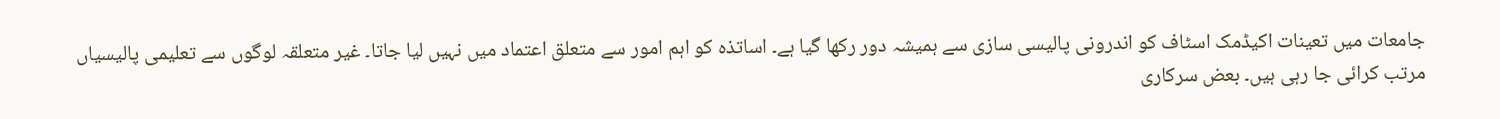جامعات میں تعینات اکیڈمک اسٹاف کو اندرونی پالیسی سازی سے ہمیشہ دور رکھا گیا ہے۔ اساتذہ کو اہم امور سے متعلق اعتماد میں نہیں لیا جاتا۔ غیر متعلقہ لوگوں سے تعلیمی پالیسیاں مرتب کرائی جا رہی ہیں۔ بعض سرکاری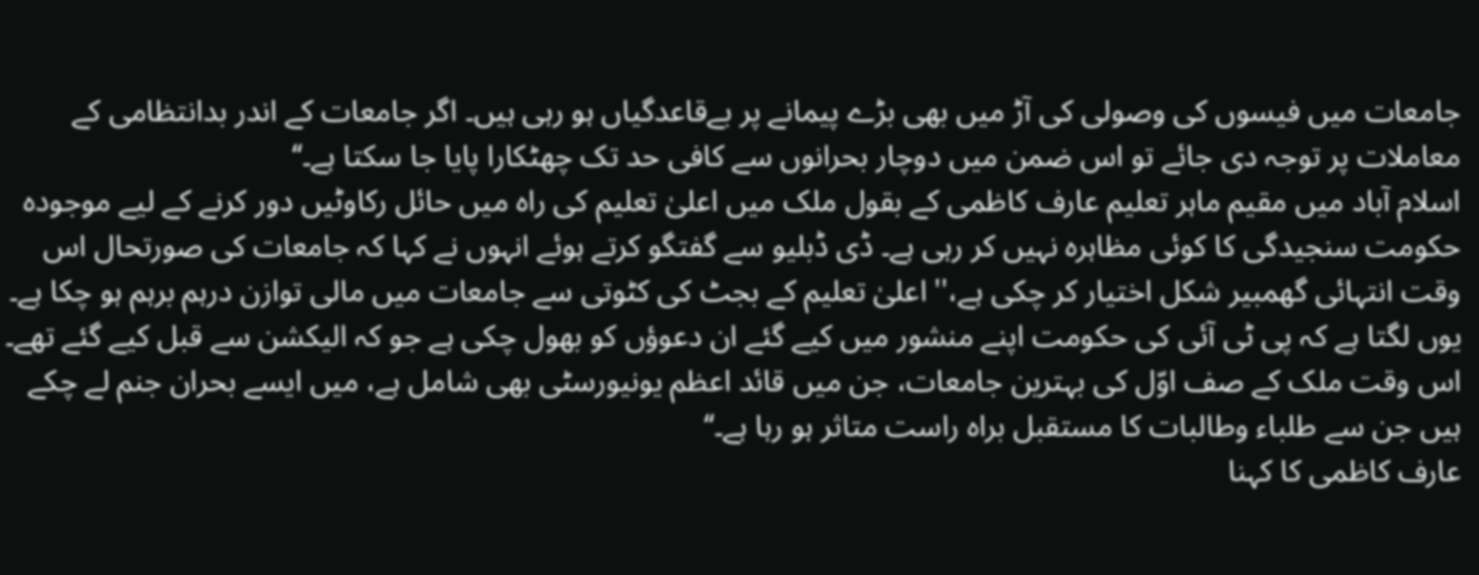جامعات میں فیسوں کی وصولی کی آڑ میں بھی بڑے پیمانے پر بےقاعدگیاں ہو رہی ہیں۔ اگر جامعات کے اندر بدانتظامی کے معاملات پر توجہ دی جائے تو اس ضمن میں دوچار بحرانوں سے کافی حد تک چھٹکارا پایا جا سکتا ہے۔‘‘
اسلام آباد میں مقیم ماہر تعلیم عارف کاظمی کے بقول ملک میں اعلیٰ تعلیم کی راہ میں حائل رکاوٹیں دور کرنے کے لیے موجودہ حکومت سنجیدگی کا کوئی مظاہرہ نہیں کر رہی ہے۔ ڈی ڈبلیو سے گفتگو کرتے ہوئے انہوں نے کہا کہ جامعات کی صورتحال اس وقت انتہائی گھمبیر شکل اختیار کر چکی ہے،'' اعلیٰ تعلیم کے بجٹ کی کٹوتی سے جامعات میں مالی توازن درہم برہم ہو چکا ہے۔ یوں لگتا ہے کہ پی ٹی آئی کی حکومت اپنے منشور میں کیے گئے ان دعوؤں کو بھول چکی ہے جو کہ الیکشن سے قبل کیے گئے تھے۔ اس وقت ملک کے صف اوّل کی بہترین جامعات، جن میں قائد اعظم یونیورسٹی بھی شامل ہے، میں ایسے بحران جنم لے چکے ہیں جن سے طلباء وطالبات کا مستقبل براہ راست متاثر ہو رہا ہے۔‘‘
عارف کاظمی کا کہنا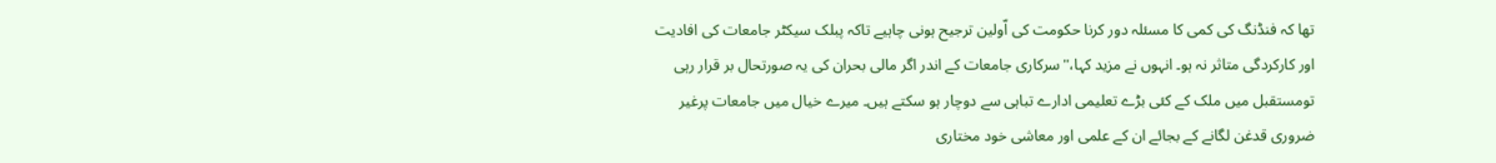تھا کہ فنڈنگ کی کمی کا مسئلہ دور کرنا حکومت کی اّولین ترجیح ہونی چاہیے تاکہ پبلک سیکٹر جامعات کی افادیت اور کارکردگی متاثر نہ ہو۔ انہوں نے مزید کہا،''سرکاری جامعات کے اندر اگر مالی بحران کی یہ صورتحال بر قرار رہی تومستقبل میں ملک کے کئی بڑے تعلیمی ادارے تباہی سے دوچار ہو سکتے ہیں۔ میرے خیال میں جامعات پرغیر ضروری قدغن لگانے کے بجائے ان کے علمی اور معاشی خود مختاری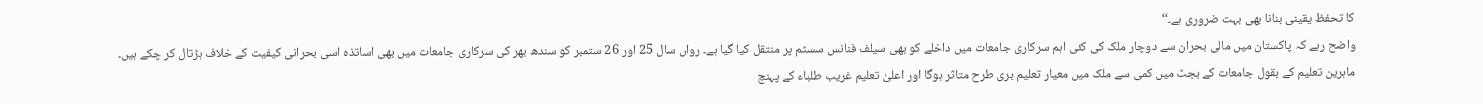کا تحفظ یقینی بنانا بھی بہت ضروری ہے۔‘‘
واضح رہے کہ پاکستان میں مالی بحران سے دوچار ملک کی کئی اہم سرکاری جامعات میں داخلے کو بھی سیلف فنانس سسٹم پر منتقل کیا گیا ہے۔ رواں سال 25 اور 26 ستمبر کو سندھ بھر کی سرکاری جامعات میں بھی اساتذہ اسی بحرانی کیفیت کے خلاف ہڑتال کر چکے ہیں۔ ماہرین تعلیم کے بقول جامعات کے بجٹ میں کمی سے ملک میں معیار تعلیم بری طرح متاثر ہوگا اور اعلیٰ تعلیم غریب طلباء کے پہنچ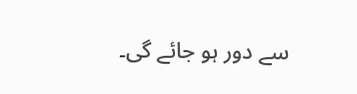سے دور ہو جائے گی۔